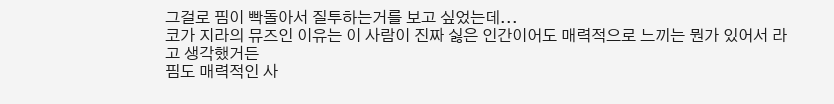그걸로 핌이 빡돌아서 질투하는거를 보고 싶었는데...
코가 지라의 뮤즈인 이유는 이 사람이 진짜 싫은 인간이어도 매력적으로 느끼는 뭔가 있어서 라고 생각했거든
핌도 매력적인 사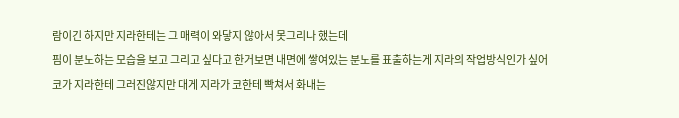람이긴 하지만 지라한테는 그 매력이 와닿지 않아서 못그리나 했는데
핌이 분노하는 모습을 보고 그리고 싶다고 한거보면 내면에 쌓여있는 분노를 표출하는게 지라의 작업방식인가 싶어
코가 지라한테 그러진않지만 대게 지라가 코한테 빡쳐서 화내는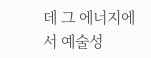데 그 에너지에서 예술성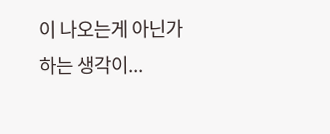이 나오는게 아닌가 하는 생각이...